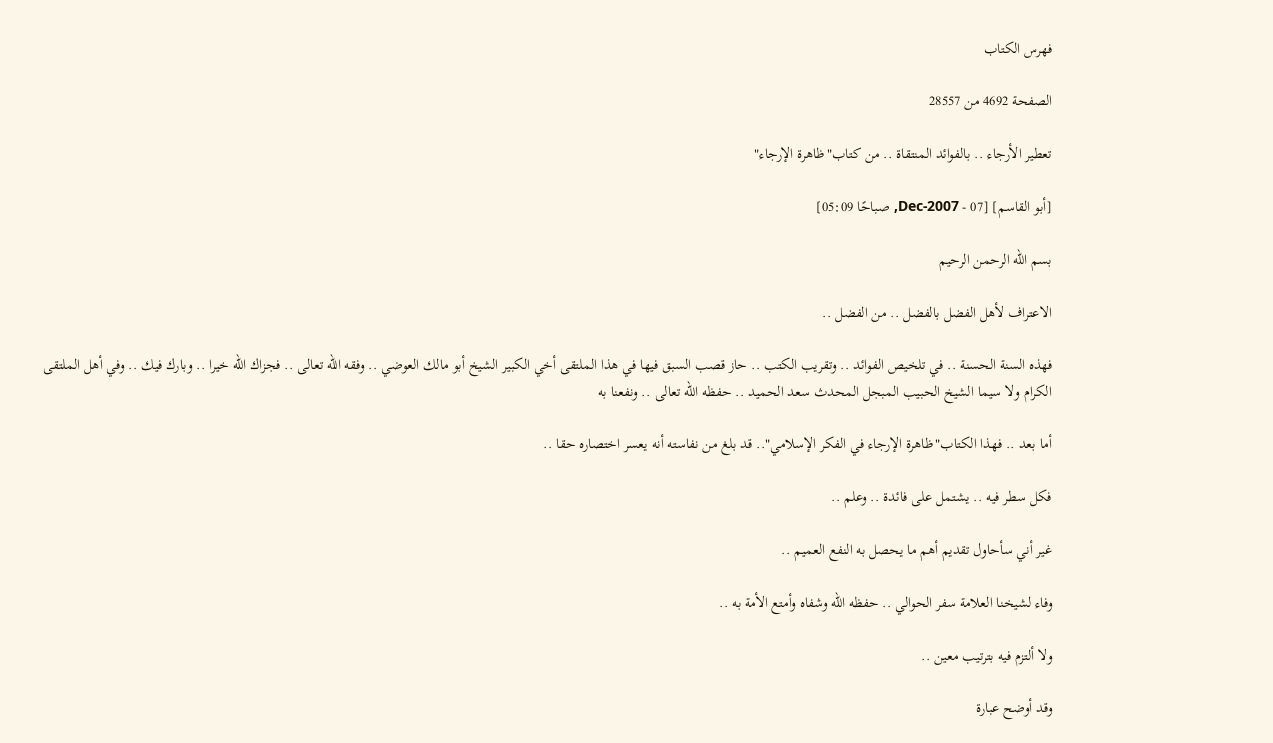فهرس الكتاب

الصفحة 4692 من 28557

تعطير الأرجاء .. بالفوائد المنتقاة .. من كتاب"ظاهرة الإرجاء"

[أبو القاسم] [07 - Dec-2007, صباحًا 05:09]

بسم الله الرحمن الرحيم

الاعتراف لأهل الفضل بالفضل .. من الفضل ..

فهذه السنة الحسنة .. في تلخيص الفوائد .. وتقريب الكتب .. حاز قصب السبق فيها في هذا الملتقى أخي الكبير الشيخ أبو مالك العوضي .. وفقه الله تعالى .. فجزاك الله خيرا .. وبارك فيك .. وفي أهل الملتقى الكرام ولا سيما الشيخ الحبيب المبجل المحدث سعد الحميد .. حفظه الله تعالى .. ونفعنا به

أما بعد .. فهذا الكتاب"ظاهرة الإرجاء في الفكر الإسلامي".. قد بلغ من نفاسته أنه يعسر اختصاره حقا ..

فكل سطر فيه .. يشتمل على فائدة .. وعلم ..

غير أني سأحاول تقديم أهم ما يحصل به النفع العميم ..

وفاء لشيخنا العلامة سفر الحوالي .. حفظه الله وشفاه وأمتع الأمة به ..

ولا ألتزم فيه بترتيب معين ..

وقد أوضح عبارة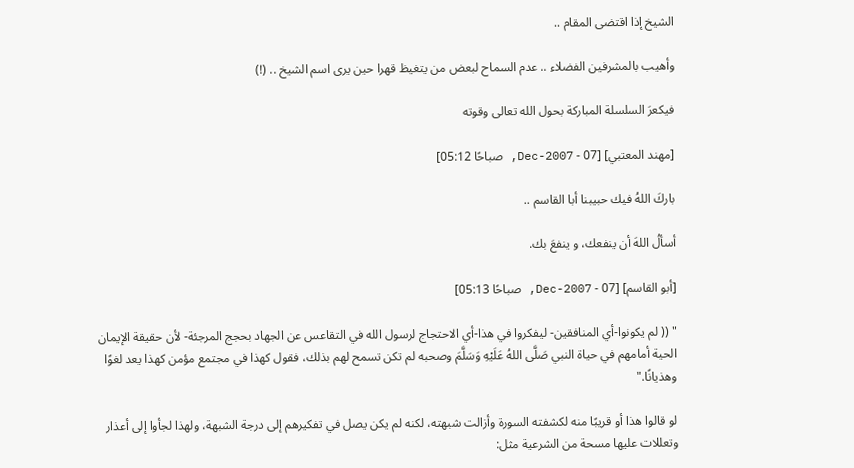الشيخ إذا اقتضى المقام ..

وأهيب بالمشرفين الفضلاء .. عدم السماح لبعض من يتغيظ قهرا حين يرى اسم الشيخ .. (!)

فيكعرَ السلسلة المباركة بحول الله تعالى وقوته

[مهند المعتبي] [07 - Dec-2007, صباحًا 05:12]

باركَ اللهُ فيك حبيبنا أبا القاسم ..

أسألُ اللهَ أن ينفعك، و ينفعَ بك.

[أبو القاسم] [07 - Dec-2007, صباحًا 05:13]

" (( لم يكونوا-أي المنافقين- ليفكروا في هذا-أي الاحتجاج لرسول الله في التقاعس عن الجهاد بحجج المرجئة- لأن حقيقة الإيمان الحية أمامهم في حياة النبي صَلَّى اللهُ عَلَيْهِ وَسَلَّمَ وصحبه لم تكن تسمح لهم بذلك، فقول كهذا في مجتمع مؤمن كهذا يعد لغوًا وهذيانًا."

لو قالوا هذا أو قريبًا منه لكشفته السورة وأزالت شبهته، لكنه لم يكن يصل في تفكيرهم إلى درجة الشبهة، ولهذا لجأوا إلى أعذار وتعللات عليها مسحة من الشرعية مثل: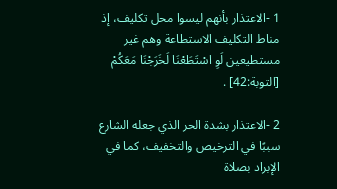1 -الاعتذار بأنهم ليسوا محل تكليف، إذ مناط التكليف الاستطاعة وهم غير مستطيعين لَوِ اسْتَطَعْنَا لَخَرَجْنَا مَعَكُمْ [التوبة:42] .

2 -الاعتذار بشدة الحر الذي جعله الشارع سببًا في الترخيص والتخفيف، كما في الإبراد بصلاة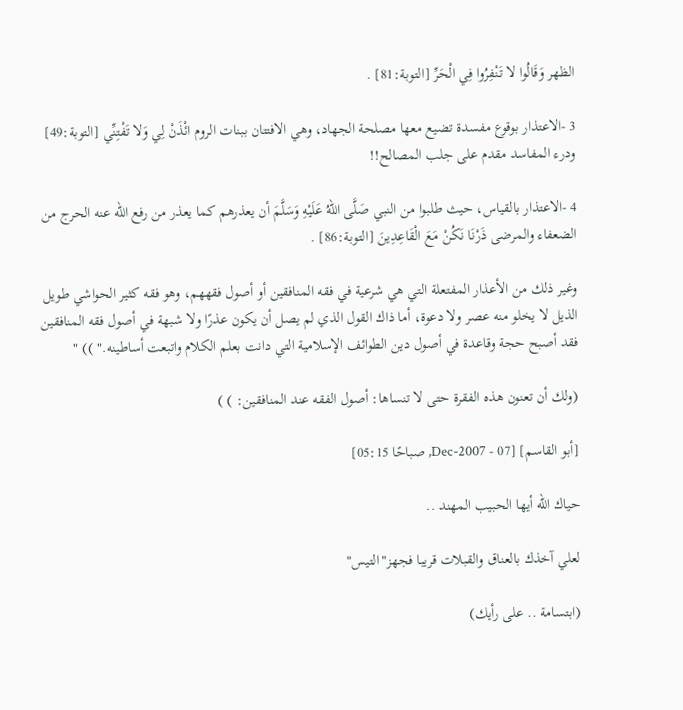الظهر وَقَالُوا لا تَنْفِرُوا فِي الْحَرِّ [التوبة:81] .

3 -الاعتذار بوقوع مفسدة تضيع معها مصلحة الجهاد، وهي الافتتان ببنات الروم ائْذَنْ لِي وَلا تَفْتِنِّي [التوبة:49] ودرء المفاسد مقدم على جلب المصالح!!

4 -الاعتذار بالقياس، حيث طلبوا من النبي صَلَّى اللهُ عَلَيْهِ وَسَلَّمَ أن يعذرهم كما يعذر من رفع الله عنه الحرج من الضعفاء والمرضى ذَرْنَا نَكُنْ مَعَ الْقَاعِدِينَ [التوبة:86] .

وغير ذلك من الأعذار المفتعلة التي هي شرعية في فقه المنافقين أو أصول فقههم، وهو فقه كثير الحواشي طويل الذيل لا يخلو منه عصر ولا دعوة، أما ذاك القول الذي لم يصل أن يكون عذرًا ولا شبهة في أصول فقه المنافقين فقد أصبح حجة وقاعدة في أصول دين الطوائف الإسلامية التي دانت بعلم الكلام واتبعت أساطينه." )) "

(ولك أن تعنون هذه الفقرة حتى لا تنساها: أصول الفقه عند المنافقين: ) )

[أبو القاسم] [07 - Dec-2007, صباحًا 05:15]

حياك الله أيها الحبيب المهند ..

لعلي آخذك بالعناق والقبلات قريبا فجهز"التيس"

(ابتسامة .. على رأيك)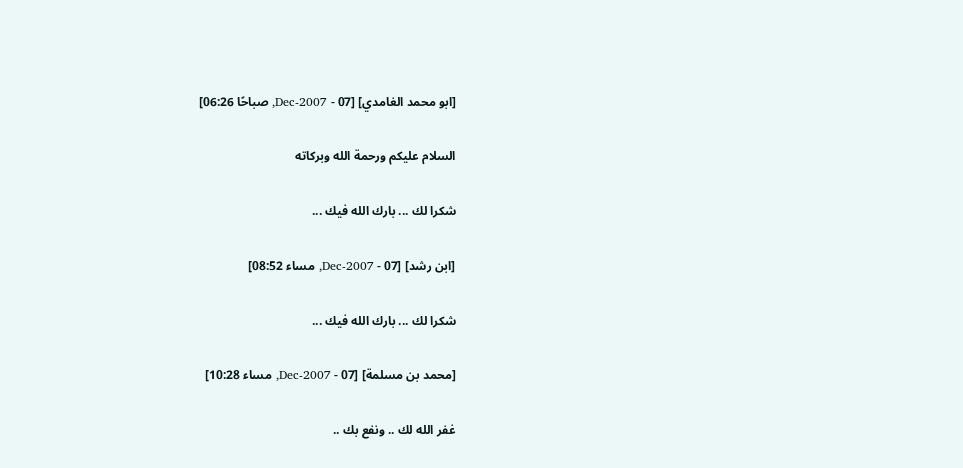[ابو محمد الغامدي] [07 - Dec-2007, صباحًا 06:26]

السلام عليكم ورحمة الله وبركاته

شكرا لك ... بارك الله فيك ...

[ابن رشد] [07 - Dec-2007, مساء 08:52]

شكرا لك ... بارك الله فيك ...

[محمد بن مسلمة] [07 - Dec-2007, مساء 10:28]

غفر الله لك .. ونفع بك ..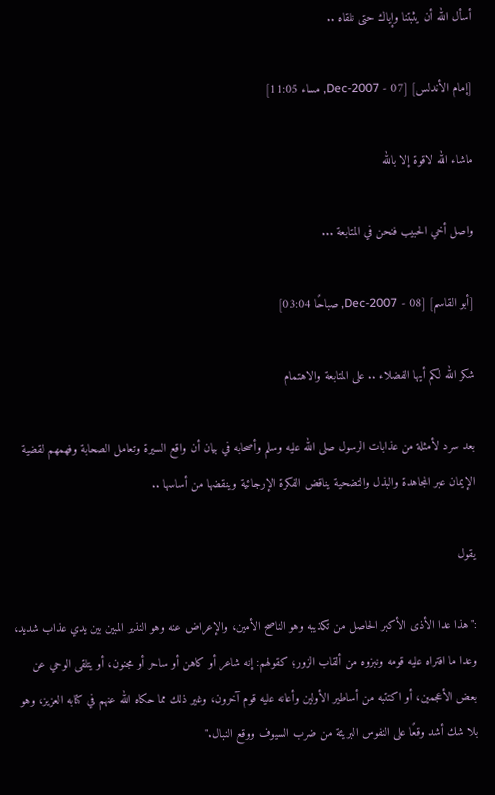أسأل الله أن يثبتنا وإياك حتى نلقاه ..

[إمام الأندلس] [07 - Dec-2007, مساء 11:05]

ماشاء الله لاقوة إلا بالله

واصل أخي الحبيب فنحن في المتابعة ...

[أبو القاسم] [08 - Dec-2007, صباحًا 03:04]

شكر الله لكم أيها الفضلاء .. على المتابعة والاهتمام

بعد سرد لأمثلة من عذابات الرسول صلى الله عليه وسلم وأصحابه في بيان أن واقع السيرة وتعامل الصحابة وفهمهم لقضية الإيمان عبر المجاهدة والبذل والتضحية يناقض الفكرة الإرجائية وينقضها من أساسها ..

يقول

:"هذا عدا الأذى الأكبر الحاصل من تكذيبه وهو الناصح الأمين، والإعراض عنه وهو النذير المبين بين يدي عذاب شديد، وعدا ما افتراه عليه قومه ونبزوه من ألقاب الزور؛ كقولهم: إنه شاعر أو كاهن أو ساحر أو مجنون، أو يتلقى الوحي عن بعض الأعجمين، أو اكتتبه من أساطير الأولين وأعانه عليه قوم آخرون، وغير ذلك مما حكاه الله عنهم في كتابه العزيز، وهو بلا شك أشد وقعًا على النفوس البريئة من ضرب السيوف ووقع النبال."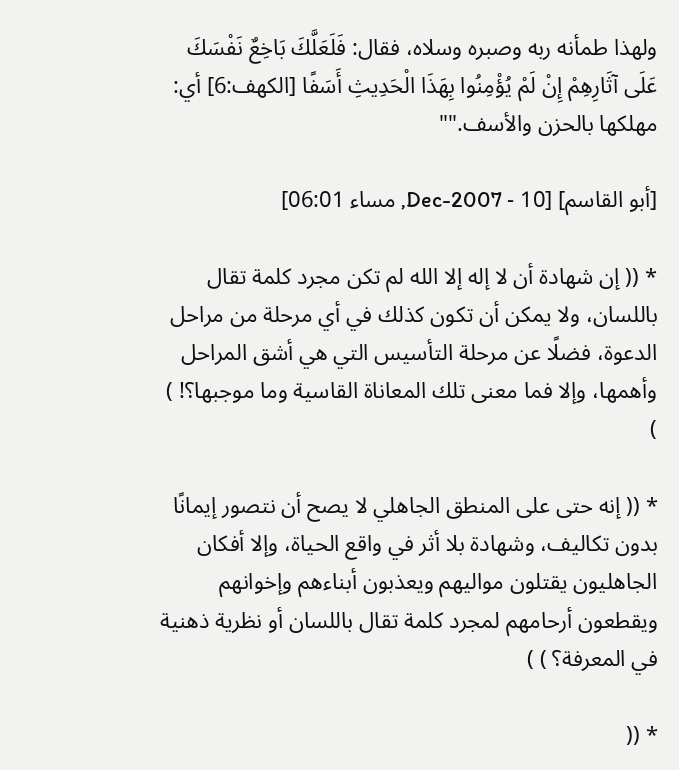ولهذا طمأنه ربه وصبره وسلاه، فقال: فَلَعَلَّكَ بَاخِعٌ نَفْسَكَ عَلَى آثَارِهِمْ إِنْ لَمْ يُؤْمِنُوا بِهَذَا الْحَدِيثِ أَسَفًا [الكهف:6] أي: مهلكها بالحزن والأسف.""

[أبو القاسم] [10 - Dec-2007, مساء 06:01]

* (( إن شهادة أن لا إله إلا الله لم تكن مجرد كلمة تقال باللسان، ولا يمكن أن تكون كذلك في أي مرحلة من مراحل الدعوة، فضلًا عن مرحلة التأسيس التي هي أشق المراحل وأهمها، وإلا فما معنى تلك المعاناة القاسية وما موجبها؟! ) )

* (( إنه حتى على المنطق الجاهلي لا يصح أن نتصور إيمانًا بدون تكاليف، وشهادة بلا أثر في واقع الحياة، وإلا أفكان الجاهليون يقتلون مواليهم ويعذبون أبناءهم وإخوانهم ويقطعون أرحامهم لمجرد كلمة تقال باللسان أو نظرية ذهنية في المعرفة؟ ) )

* ((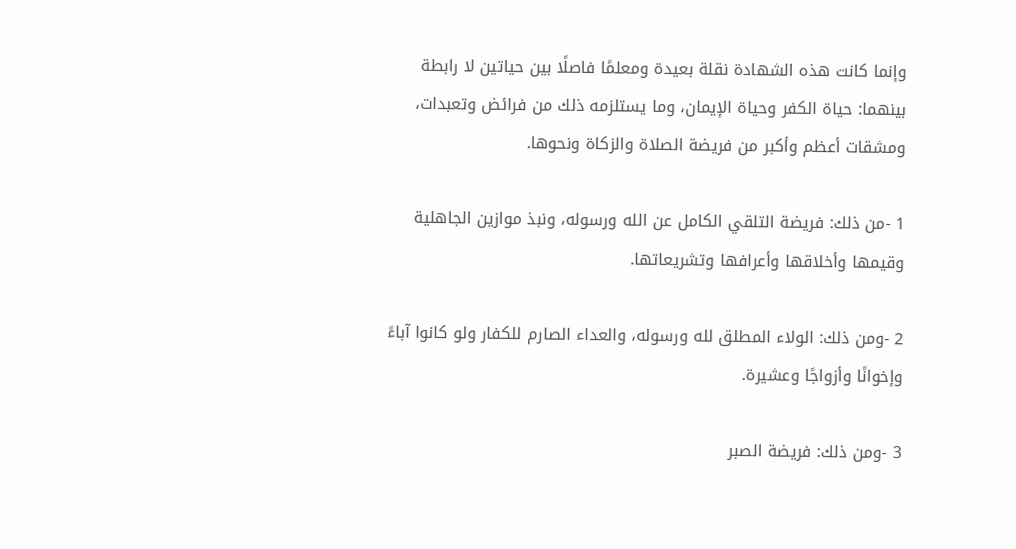وإنما كانت هذه الشهادة نقلة بعيدة ومعلمًا فاصلًا بين حياتين لا رابطة بينهما: حياة الكفر وحياة الإيمان، وما يستلزمه ذلك من فرائض وتعبدات، ومشقات أعظم وأكبر من فريضة الصلاة والزكاة ونحوها.

1 -من ذلك: فريضة التلقي الكامل عن الله ورسوله، ونبذ موازين الجاهلية وقيمها وأخلاقها وأعرافها وتشريعاتها.

2 -ومن ذلك: الولاء المطلق لله ورسوله، والعداء الصارم للكفار ولو كانوا آباءً وإخوانًا وأزواجًا وعشيرة.

3 -ومن ذلك: فريضة الصبر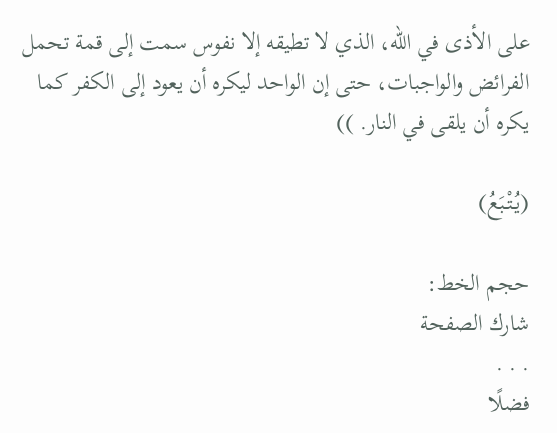على الأذى في الله، الذي لا تطيقه إلا نفوس سمت إلى قمة تحمل الفرائض والواجبات، حتى إن الواحد ليكره أن يعود إلى الكفر كما يكره أن يلقى في النار. ))

(يُتْبَعُ)

حجم الخط:
شارك الصفحة
. . .
فضلًا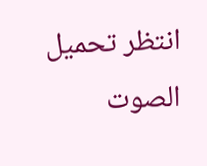انتظر تحميل الصوت